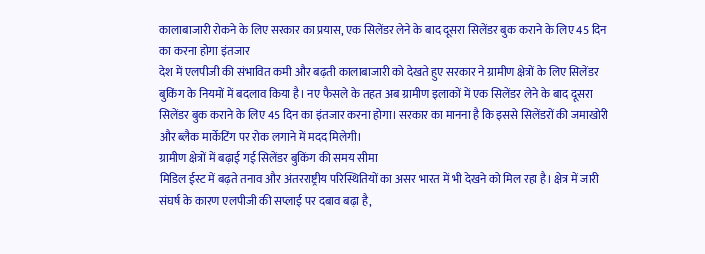कालाबाजारी रोकने के लिए सरकार का प्रयास, एक सिलेंडर लेने के बाद दूसरा सिलेंडर बुक कराने के लिए 45 दिन का करना होगा इंतजार
देश में एलपीजी की संभावित कमी और बढ़ती कालाबाजारी को देखते हुए सरकार ने ग्रामीण क्षेत्रों के लिए सिलेंडर बुकिंग के नियमों में बदलाव किया है। नए फैसले के तहत अब ग्रामीण इलाकों में एक सिलेंडर लेने के बाद दूसरा सिलेंडर बुक कराने के लिए 45 दिन का इंतजार करना होगा। सरकार का मानना है कि इससे सिलेंडरों की जमाखोरी और ब्लैक मार्केटिंग पर रोक लगाने में मदद मिलेगी।
ग्रामीण क्षेत्रों में बढ़ाई गई सिलेंडर बुकिंग की समय सीमा
मिडिल ईस्ट में बढ़ते तनाव और अंतरराष्ट्रीय परिस्थितियों का असर भारत में भी देखने को मिल रहा है। क्षेत्र में जारी संघर्ष के कारण एलपीजी की सप्लाई पर दबाव बढ़ा है,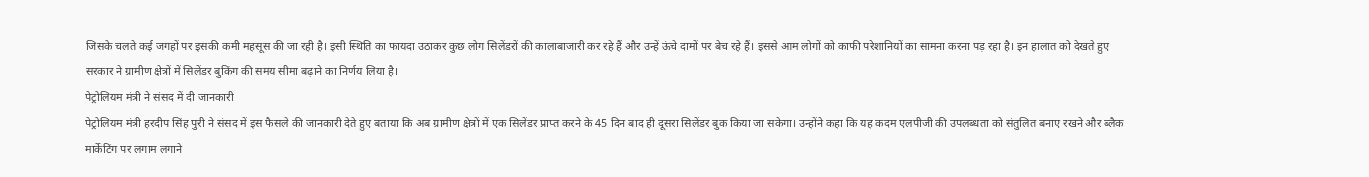जिसके चलते कई जगहों पर इसकी कमी महसूस की जा रही है। इसी स्थिति का फायदा उठाकर कुछ लोग सिलेंडरों की कालाबाजारी कर रहे हैं और उन्हें ऊंचे दामों पर बेच रहे हैं। इससे आम लोगों को काफी परेशानियों का सामना करना पड़ रहा है। इन हालात को देखते हुए सरकार ने ग्रामीण क्षेत्रों में सिलेंडर बुकिंग की समय सीमा बढ़ाने का निर्णय लिया है।
पेट्रोलियम मंत्री ने संसद में दी जानकारी
पेट्रोलियम मंत्री हरदीप सिंह पुरी ने संसद में इस फैसले की जानकारी देते हुए बताया कि अब ग्रामीण क्षेत्रों में एक सिलेंडर प्राप्त करने के 45 दिन बाद ही दूसरा सिलेंडर बुक किया जा सकेगा। उन्होंने कहा कि यह कदम एलपीजी की उपलब्धता को संतुलित बनाए रखने और ब्लैक मार्केटिंग पर लगाम लगाने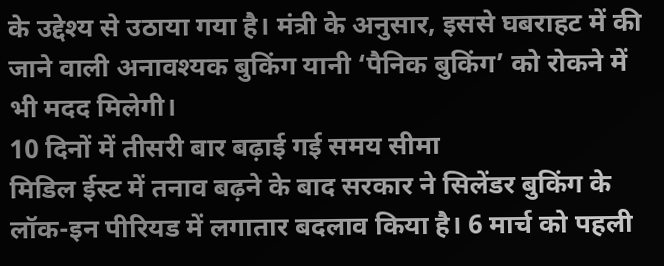के उद्देश्य से उठाया गया है। मंत्री के अनुसार, इससे घबराहट में की जाने वाली अनावश्यक बुकिंग यानी ‘पैनिक बुकिंग’ को रोकने में भी मदद मिलेगी।
10 दिनों में तीसरी बार बढ़ाई गई समय सीमा
मिडिल ईस्ट में तनाव बढ़ने के बाद सरकार ने सिलेंडर बुकिंग के लॉक-इन पीरियड में लगातार बदलाव किया है। 6 मार्च को पहली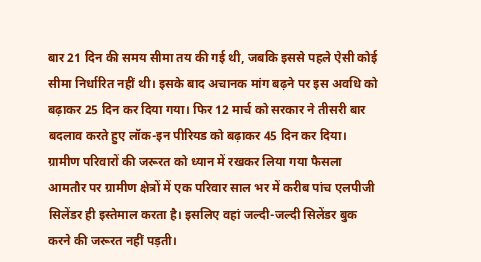बार 21 दिन की समय सीमा तय की गई थी, जबकि इससे पहले ऐसी कोई सीमा निर्धारित नहीं थी। इसके बाद अचानक मांग बढ़ने पर इस अवधि को बढ़ाकर 25 दिन कर दिया गया। फिर 12 मार्च को सरकार ने तीसरी बार बदलाव करते हुए लॉक-इन पीरियड को बढ़ाकर 45 दिन कर दिया।
ग्रामीण परिवारों की जरूरत को ध्यान में रखकर लिया गया फैसला
आमतौर पर ग्रामीण क्षेत्रों में एक परिवार साल भर में करीब पांच एलपीजी सिलेंडर ही इस्तेमाल करता है। इसलिए वहां जल्दी-जल्दी सिलेंडर बुक करने की जरूरत नहीं पड़ती।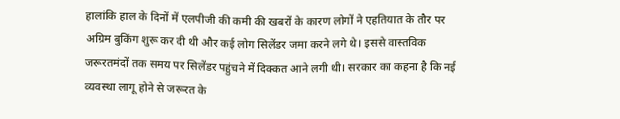हालांकि हाल के दिनों में एलपीजी की कमी की खबरों के कारण लोगों ने एहतियात के तौर पर अग्रिम बुकिंग शुरू कर दी थी और कई लोग सिलेंडर जमा करने लगे थे। इससे वास्तविक जरूरतमंदों तक समय पर सिलेंडर पहुंचने में दिक्कत आने लगी थी। सरकार का कहना है कि नई व्यवस्था लागू होने से जरूरत के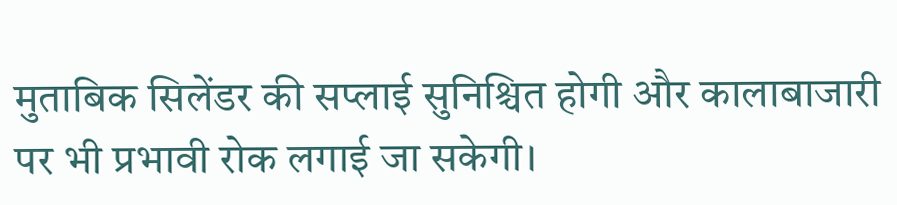मुताबिक सिलेंडर की सप्लाई सुनिश्चित होगी और कालाबाजारी पर भी प्रभावी रोक लगाई जा सकेगी।